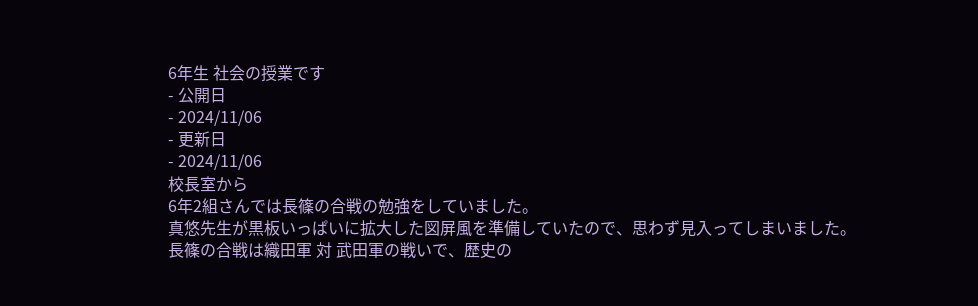6年生 社会の授業です
- 公開日
- 2024/11/06
- 更新日
- 2024/11/06
校長室から
6年2組さんでは長篠の合戦の勉強をしていました。
真悠先生が黒板いっぱいに拡大した図屏風を準備していたので、思わず見入ってしまいました。
長篠の合戦は織田軍 対 武田軍の戦いで、歴史の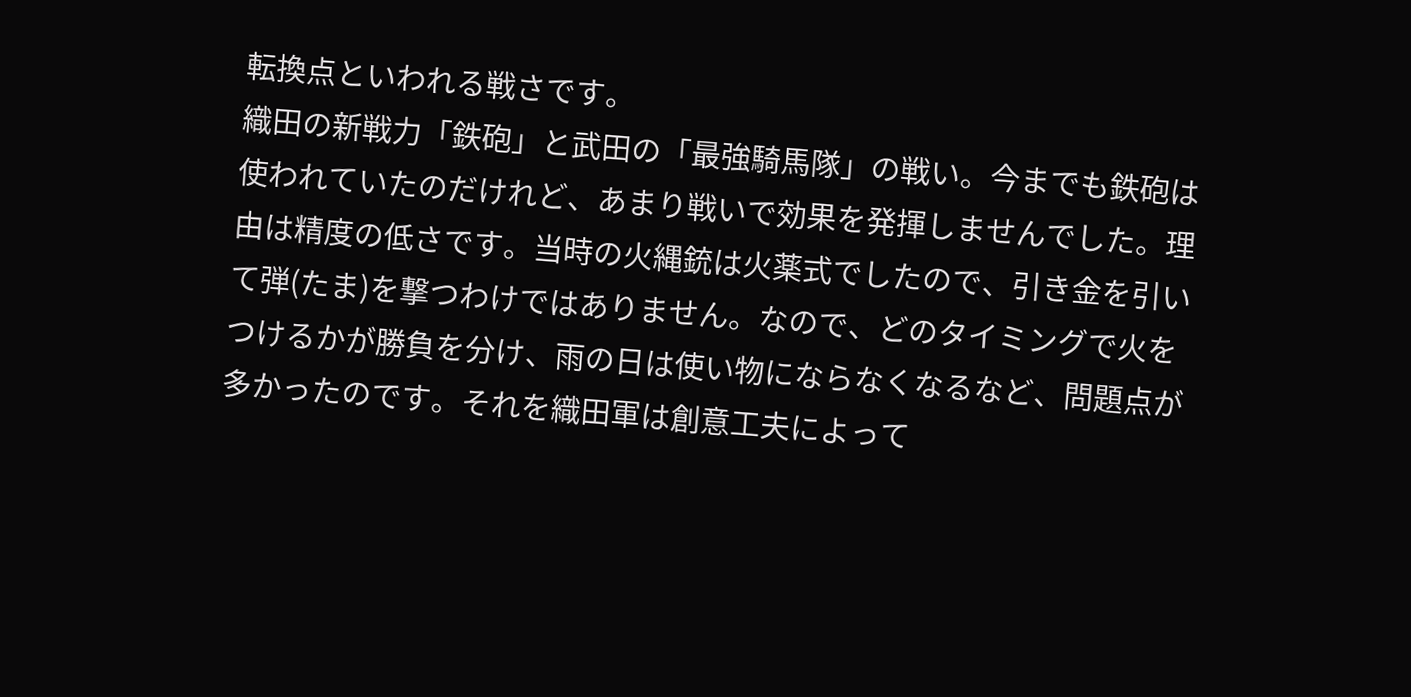転換点といわれる戦さです。
織田の新戦力「鉄砲」と武田の「最強騎馬隊」の戦い。今までも鉄砲は使われていたのだけれど、あまり戦いで効果を発揮しませんでした。理由は精度の低さです。当時の火縄銃は火薬式でしたので、引き金を引いて弾(たま)を撃つわけではありません。なので、どのタイミングで火をつけるかが勝負を分け、雨の日は使い物にならなくなるなど、問題点が多かったのです。それを織田軍は創意工夫によって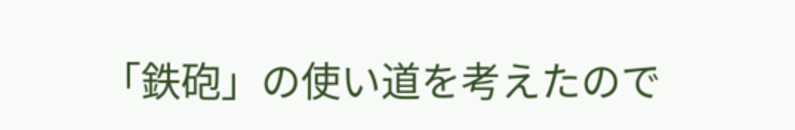「鉄砲」の使い道を考えたので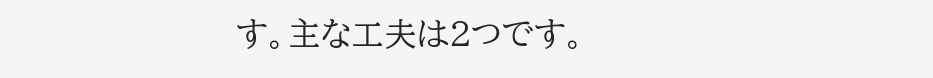す。主な工夫は2つです。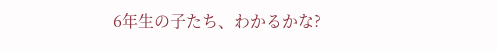6年生の子たち、わかるかな?